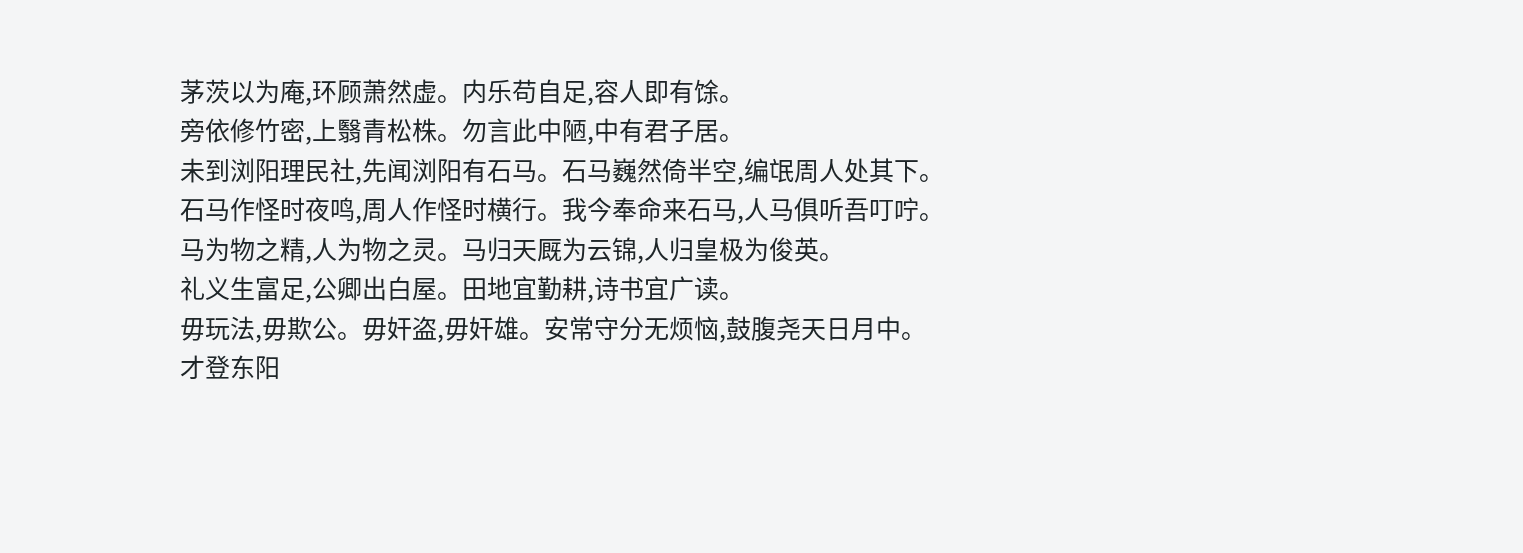茅茨以为庵,环顾萧然虚。内乐苟自足,容人即有馀。
旁依修竹密,上翳青松株。勿言此中陋,中有君子居。
未到浏阳理民社,先闻浏阳有石马。石马巍然倚半空,编氓周人处其下。
石马作怪时夜鸣,周人作怪时横行。我今奉命来石马,人马俱听吾叮咛。
马为物之精,人为物之灵。马归天厩为云锦,人归皇极为俊英。
礼义生富足,公卿出白屋。田地宜勤耕,诗书宜广读。
毋玩法,毋欺公。毋奸盗,毋奸雄。安常守分无烦恼,鼓腹尧天日月中。
才登东阳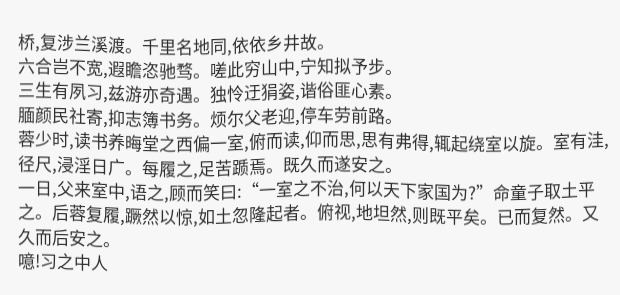桥,复涉兰溪渡。千里名地同,依依乡井故。
六合岂不宽,遐瞻恣驰骛。嗟此穷山中,宁知拟予步。
三生有夙习,兹游亦奇遇。独怜迂狷姿,谐俗匪心素。
腼颜民社寄,抑志簿书务。烦尔父老迎,停车劳前路。
蓉少时,读书养晦堂之西偏一室,俯而读,仰而思,思有弗得,辄起绕室以旋。室有洼,径尺,浸淫日广。每履之,足苦踬焉。既久而遂安之。
一日,父来室中,语之,顾而笑曰:“一室之不治,何以天下家国为?”命童子取土平之。后蓉复履,蹶然以惊,如土忽隆起者。俯视,地坦然,则既平矣。已而复然。又久而后安之。
噫!习之中人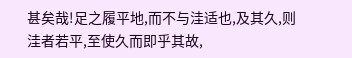甚矣哉!足之履平地,而不与洼适也,及其久,则洼者若平,至使久而即乎其故,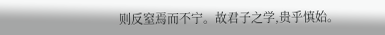则反窒焉而不宁。故君子之学,贵乎慎始。